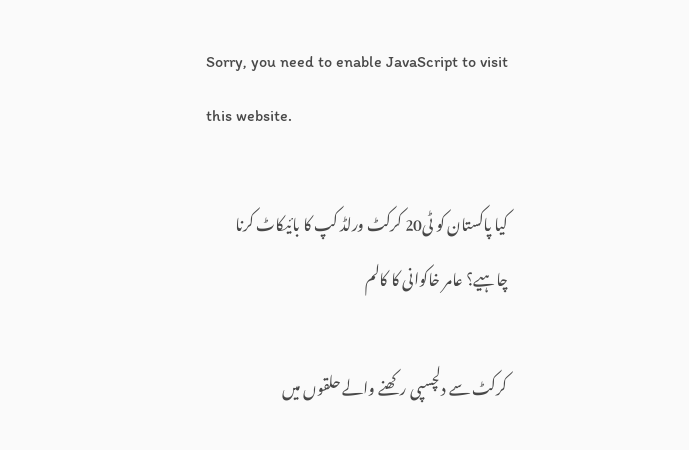Sorry, you need to enable JavaScript to visit this website.

کیا پاکستان کو ٹی20 کرکٹ ورلڈ کپ کا بائیکاٹ کرنا چاہیے؟ عامر خاکوانی کا کالم

کرکٹ سے دلچسپی رکھنے والے حلقوں میں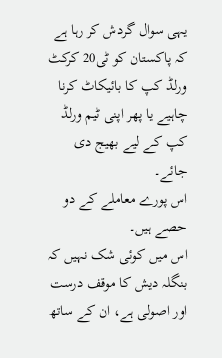یہی سوال گردش کر رہا ہے کہ پاکستان کو ٹی20 کرکٹ ورلڈ کپ کا بائیکاٹ کرنا چاہیے یا پھر اپنی ٹیم ورلڈ کپ کے لیے بھیج دی جائے۔
اس پورے معاملے کے دو حصے ہیں۔
اس میں کوئی شک نہیں کہ بنگلہ دیش کا موقف درست اور اصولی ہے، ان کے ساتھ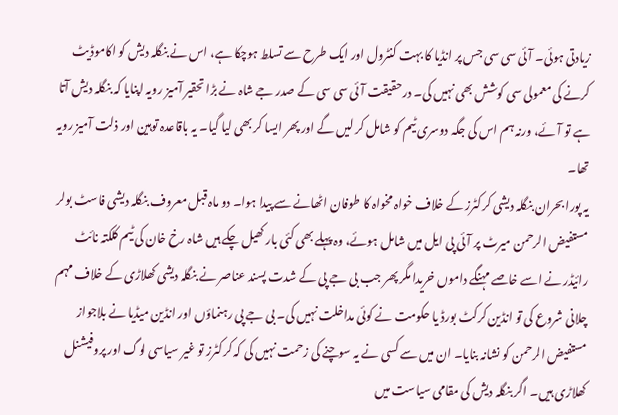زیادتی ہوئی۔ آئی سی سی جس پر انڈیا کا بہت کنٹرول اور ایک طرح سے تسلط ہوچکا ہے، اس نے بنگلہ دیش کو اکاموڈیٹ کرنے کی معمولی سی کوشش بھی نہیں کی۔ درحقیقت آئی سی سی کے صدر جے شاہ نے بڑا تحقیر آمیز رویہ اپنایا کہ بنگلہ دیش آتا ہے تو آئے، ورنہ ہم اس کی جگہ دوسری ٹیم کو شامل کر لیں گے اور پھر ایسا کر بھی لیا گیا۔ یہ باقاعدہ توہین اور ذلت آمیز رویہ تھا۔
یہ پورا بحران بنگلہ دیشی کرکٹرز کے خلاف خواہ مخواہ کا طوفان اٹھانے سے پیدا ہوا۔ دو ماہ قبل معروف بنگلہ دیشی فاسٹ بولر مستفیض الرحمن میرٹ پر آئی پی ایل میں شامل ہوئے، وہ پہلے بھی کئی بار کھیل چکے ہیں شاہ رخ خان کی ٹیم کلکتہ نائٹ رائیڈر نے اسے خاصے مہنگے داموں خریدا مگر پھر جب بی جے پی کے شدت پسند عناصر نے بنگلہ دیشی کھلاڑی کے خلاف مہم چلانی شروع کی تو انڈین کرکٹ بورڈ یا حکومت نے کوئی مداخلت نہیں کی۔ بی جے پی رہنماؤں اور انڈین میڈیا نے بلاجواز مستفیض الرحمن کو نشانہ بنایا۔ ان میں سے کسی نے یہ سوچنے کی زحمت نہیں کی کہ کرکٹرز تو غیر سیاسی لوگ اور پروفیشنل کھلاڑی ہیں۔ اگر بنگلہ دیش کی مقامی سیاست میں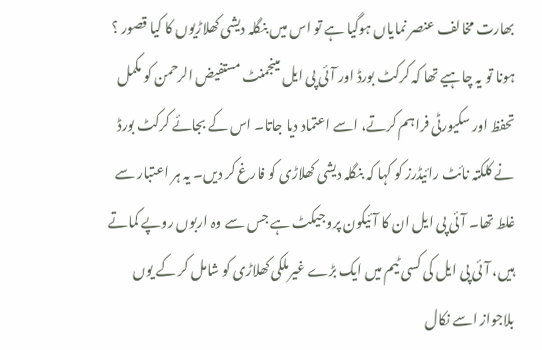بھارت مخالف عنصر نمایاں ہوگیا ہے تو اس میں بنگلہ دیشی کھلاڑیوں کا کیا قصور ؟
ہونا تو یہ چاہیے تھا کہ کرکٹ بورڈ اور آئی پی ایل مینجمنٹ مستفیض الرحمن کو مکمل تحفظ اور سکیورٹی فراہم کرتے، اسے اعتماد دیا جاتا۔ اس کے بجائے کرکٹ بورڈ نے کلکتہ نائٹ رائیڈرز کو کہا کہ بنگلہ دیشی کھلاڑی کو فارغ کر دیں۔ یہ ہر اعتبار سے غلط تھا۔ آئی پی ایل ان کا آئیکون پروجیکٹ ہے جس سے وہ اربوں روپے کماتے ہیں، آئی پی ایل کی کسی ٹیم میں ایک بڑے غیرملکی کھلاڑی کو شامل کر کے یوں بلاجواز اسے نکال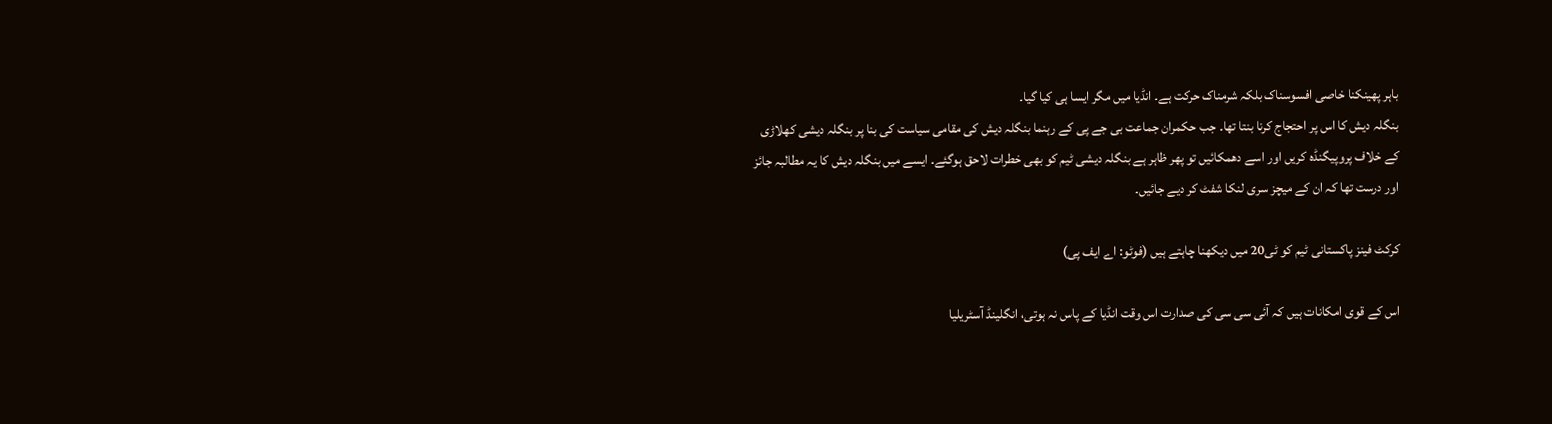باہر پھینکنا خاصی افسوسناک بلکہ شرمناک حرکت ہے۔ انڈیا میں مگر ایسا ہی کیا گیا۔
بنگلہ دیش کا اس پر احتجاج کرنا بنتا تھا۔ جب حکمران جماعت بی جے پی کے رہنما بنگلہ دیش کی مقامی سیاست کی بنا پر بنگلہ دیشی کھلاڑی کے خلاف پروپیگنڈہ کریں اور اسے دھمکائیں تو پھر ظاہر ہے بنگلہ دیشی ٹیم کو بھی خطرات لاحق ہوگئے۔ ایسے میں بنگلہ دیش کا یہ مطالبہ جائز اور درست تھا کہ ان کے میچز سری لنکا شفٹ کر دیے جائیں۔

کرکٹ فینز پاکستانی ٹیم کو ٹی20 میں دیکھنا چاہتے ہیں (فوٹو: اے ایف پی)

اس کے قوی امکانات ہیں کہ آئی سی سی کی صدارت اس وقت انڈیا کے پاس نہ ہوتی، انگلینڈ آسٹریلیا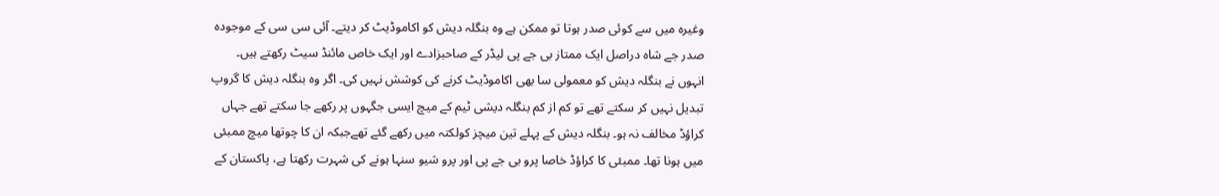وغیرہ میں سے کوئی صدر ہوتا تو ممکن ہے وہ بنگلہ دیش کو اکاموڈیٹ کر دیتے۔ آئی سی سی کے موجودہ صدر جے شاہ دراصل ایک ممتاز بی جے پی لیڈر کے صاحبزادے اور ایک خاص مائنڈ سیٹ رکھتے ہیں۔
انہوں نے بنگلہ دیش کو معمولی سا بھی اکاموڈیٹ کرنے کی کوشش نہیں کی۔ اگر وہ بنگلہ دیش کا گروپ تبدیل نہیں کر سکتے تھے تو کم از کم بنگلہ دیشی ٹیم کے میچ ایسی جگہوں پر رکھے جا سکتے تھے جہاں کراؤڈ مخالف نہ ہو۔ بنگلہ دیش کے پہلے تین میچز کولکتہ میں رکھے گئے تھےجبکہ ان کا چوتھا میچ ممبئی میں ہونا تھا۔ ممبئی کا کراؤڈ خاصا پرو بی جے پی اور پرو شیو سنہا ہونے کی شہرت رکھتا ہے، پاکستان کے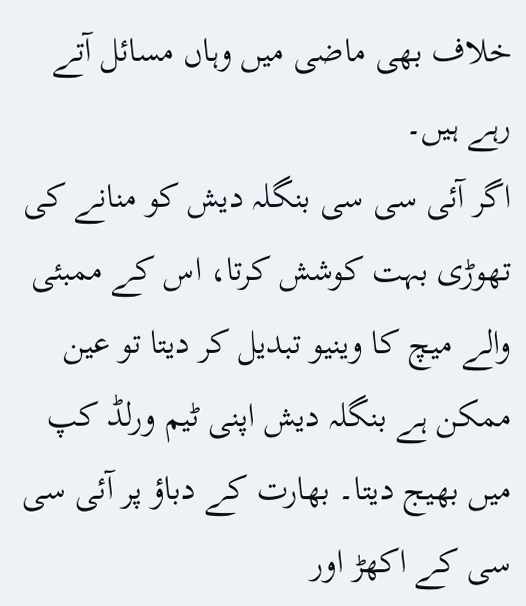خلاف بھی ماضی میں وہاں مسائل آتے رہے ہیں۔
اگر آئی سی سی بنگلہ دیش کو منانے کی تھوڑی بہت کوشش کرتا، اس کے ممبئی والے میچ کا وینیو تبدیل کر دیتا تو عین ممکن ہے بنگلہ دیش اپنی ٹیم ورلڈ کپ میں بھیج دیتا۔ بھارت کے دباؤ پر آئی سی سی کے اکھڑ اور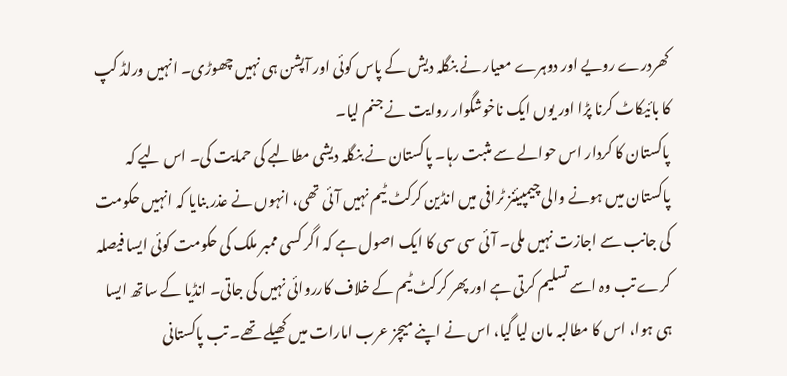کھردرے رویے اور دوہرے معیار نے بنگلہ دیش کے پاس کوئی اور آپشن ہی نہیں چھوڑی۔ انہیں ورلڈ کپ کا بائیکاٹ کرنا پڑا اور یوں ایک ناخوشگوار روایت نے جنم لیا۔
پاکستان کا کردار اس حوالے سے مثبت رہا۔ پاکستان نے بنگلہ دیشی مطالبے کی حمایت کی۔ اس لیے کہ پاکستان میں ہونے والی چیمپیئنز ٹرافی میں انڈین کرکٹ ٹیم نہیں آئی تھی، انہوں نے عذر بنایا کہ انہیں حکومت کی جانب سے اجازت نہیں ملی۔ آئی سی سی کا ایک اصول ہے کہ اگر کسی ممبر ملک کی حکومت کوئی ایسا فیصلہ کرے تب وہ اسے تسلیم کرتی ہے اور پھر کرکٹ ٹیم کے خلاف کارروائی نہیں کی جاتی۔ انڈیا کے ساتھ ایسا ہی ہوا، اس کا مطالبہ مان لیا گیا، اس نے اپنے میچز عرب امارات میں کھیلے تھے۔ تب پاکستانی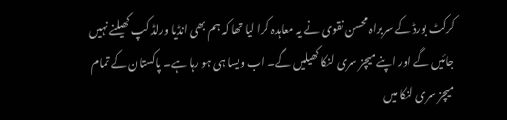کرکٹ بورڈ کے سربراہ محسن نقوی نے یہ معاہدہ کرا لیا تھا کہ ہم بھی انڈیا ورلڈ کپ کھیلنے نہیں جائیں گے اور اپنے میچز سری لنکا کھیلیں گے۔ اب ویسا ہی ہو رہا ہے۔ پاکستان کے تمام میچز سری لنکا میں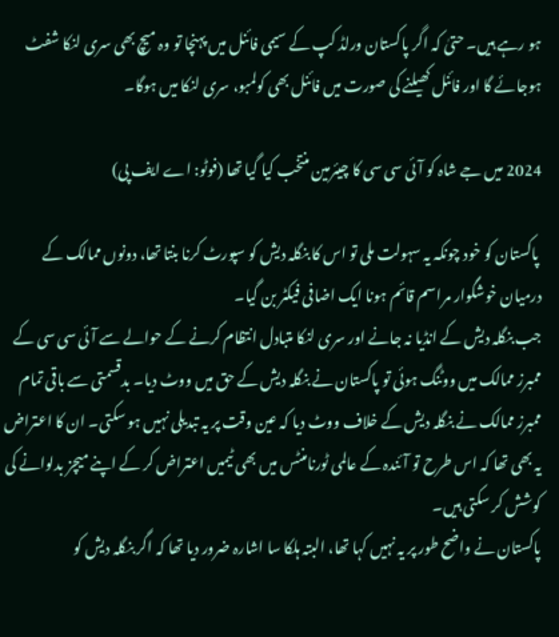ہو رہے ہیں۔ حتیٰ کہ اگر پاکستان ورلڈ کپ کے سیمی فائنل میں پہنچا تو وہ میچ بھی سری لنکا شفٹ ہوجائے گا اور فائنل کھیلنے کی صورت میں فائنل بھی کولمبو، سری لنکا میں ہوگا۔

2024 میں جے شاہ کو آئی سی سی کا چیئرمین منتخب کیا گیا تھا (فوٹو: اے ایف پی)

 پاکستان کو خود چونکہ یہ سہولت ملی تو اس کا بنگلہ دیش کو سپورٹ کرنا بنتا تھا، دونوں ممالک کے درمیان خوشگوار مراسم قائم ہونا ایک اضافی فیکٹر بن گیا۔
جب بنگلہ دیش کے انڈیا نہ جانے اور سری لنکا متبادل انتظام کرنے کے حوالے سے آئی سی سی کے ممبرز ممالک میں ووٹنگ ہوئی تو پاکستان نے بنگلہ دیش کے حق میں ووٹ دیا۔ بدقسمتی سے باقی تمام ممبرز ممالک نے بنگلہ دیش کے خلاف ووٹ دیا کہ عین وقت پر یہ تبدیلی نہیں ہو سکتی۔ ان کا اعتراض یہ بھی تھا کہ اس طرح تو آئندہ کے عالمی ٹورنامنٹس میں بھی ٹیمیں اعتراض کر کے اپنے میچز بدلوانے کی کوشش کر سکتی ہیں۔
پاکستان نے واضح طور پر یہ نہیں کہا تھا، البتہ ہلکا سا اشارہ ضرور دیا تھا کہ اگر بنگلہ دیش کو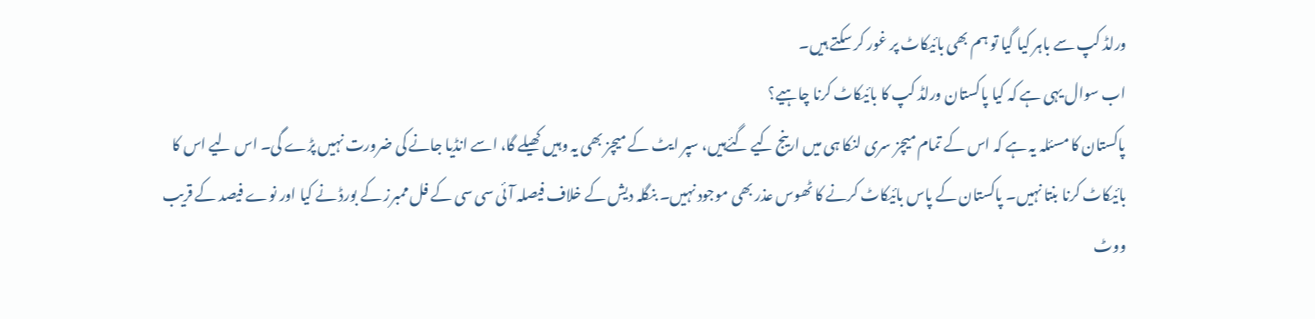ورلڈ کپ سے باہر کیا گیا تو ہم بھی بائیکاٹ پر غور کر سکتے ہیں۔
اب سوال یہی ہے کہ کیا پاکستان ورلڈ کپ کا بائیکاٹ کرنا چاہیے؟
پاکستان کا مسئلہ یہ ہے کہ اس کے تمام میچز سری لنکا ہی میں ارینج کیے گئےہیں، سپر ایٹ کے میچز بھی یہ وہیں کھیلے گا، اسے انڈیا جانے کی ضرورت نہیں پڑے گی۔ اس لیے اس کا بائیکاٹ کرنا بنتا نہیں۔ پاکستان کے پاس بائیکاٹ کرنے کا ٹھوس عذر بھی موجود نہیں۔ بنگلہ دیش کے خلاف فیصلہ آئی سی سی کے فل ممبرز کے بورڈ نے کیا اور نوے فیصد کے قریب ووٹ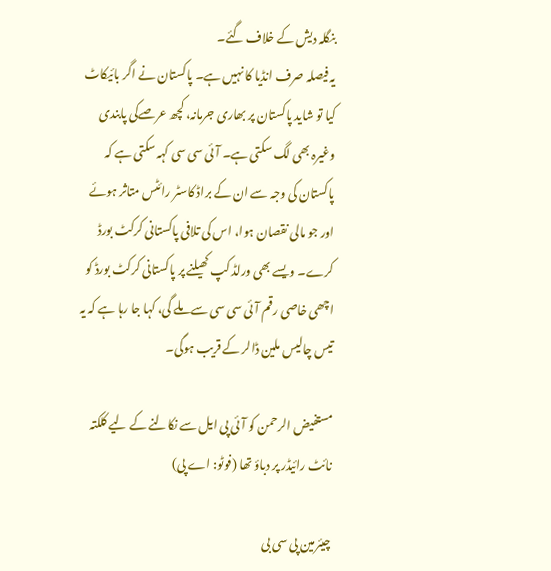بنگلہ دیش کے خلاف گئے۔
یہ فیصلہ صرف انڈیا کا نہیں ہے۔ پاکستان نے اگر بائیکاٹ کیا تو شاید پاکستان پر بھاری جرمانہ، کچھ عرصےکی پابندی وغیرہ بھی لگ سکتی ہے۔ آئی سی سی کہہ سکتی ہے کہ پاکستان کی وجہ سے ان کے براڈ کاسٹر رائٹس متاثر ہوئے اور جو مالی نقصان ہوا، اس کی تلافی پاکستانی کرکٹ بورڈ کرے۔ ویسے بھی ورلڈ کپ کھیلنے پر پاکستانی کرکٹ بورڈ کو اچھی خاصی رقم آئی سی سی سے ملے گی، کہا جا رہا ہے کہ یہ تیس چالیس ملین ڈالر کے قریب ہوگی۔

مستفیض الرحمن کو آئی پی ایل سے نکالنے کے لیے کلکتہ نائٹ رائیڈر پر دباؤ تھا (فوٹو: اے پی)

چیئرمین پی سی بی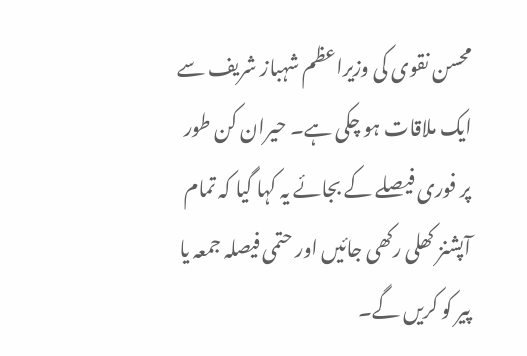محسن نقوی کی وزیراعظم شہباز شریف سے ایک ملاقات ہو چکی ہے۔ حیران کن طور پر فوری فیصلے کے بجائے یہ کہا گیا کہ تمام آپشنز کھلی رکھی جائیں اور حتمی فیصلہ جمعہ یا پیر کو کریں گے۔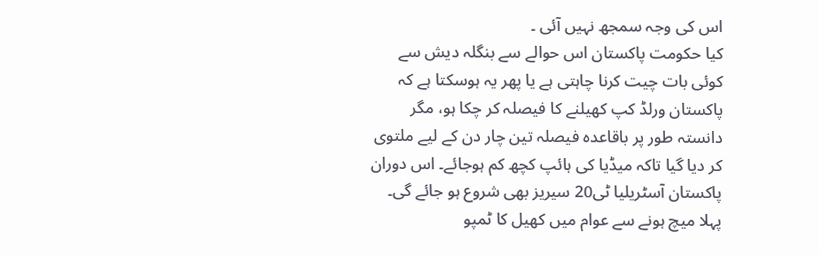اس کی وجہ سمجھ نہیں آئی ۔
کیا حکومت پاکستان اس حوالے سے بنگلہ دیش سے کوئی بات چیت کرنا چاہتی ہے یا پھر یہ ہوسکتا ہے کہ پاکستان ورلڈ کپ کھیلنے کا فیصلہ کر چکا ہو، مگر دانستہ طور پر باقاعدہ فیصلہ تین چار دن کے لیے ملتوی کر دیا گیا تاکہ میڈیا کی ہائپ کچھ کم ہوجائے۔ اس دوران پاکستان آسٹریلیا ٹی20 سیریز بھی شروع ہو جائے گی۔ پہلا میچ ہونے سے عوام میں کھیل کا ٹمپو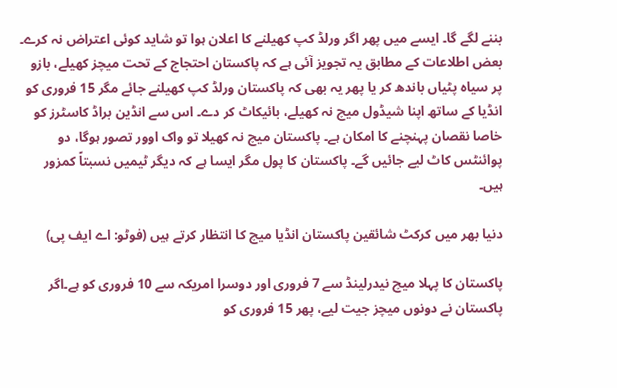بننے لگے گا۔ ایسے میں پھر اگر ورلڈ کپ کھیلنے کا اعلان ہوا تو شاید کوئی اعتراض نہ کرے۔
بعض اطلاعات کے مطابق یہ تجویز آئی ہے کہ پاکستان احتجاج کے تحت میچز کھیلے، بازو پر سیاہ پٹیاں باندھ کر یا پھر یہ بھی کہ پاکستان ورلڈ کپ کھیلنے جائے مگر 15 فروری کو انڈیا کے ساتھ اپنا شیڈول میچ نہ کھیلے، بائیکاٹ کر دے۔ اس سے انڈین براڈ کاسٹرز کو خاصا نقصان پہنچنے کا امکان ہے۔ پاکستان میچ نہ کھیلا تو واک اوور تصور ہوگا، دو پوائنٹس کاٹ لیے جائیں گے۔ پاکستان کا پول مگر ایسا ہے کہ دیگر ٹیمیں نسبتاً کمزور ہیں۔

دنیا بھر میں کرکٹ شائقین پاکستان انڈیا میچ کا انتظار کرتے ہیں (فوٹو: اے ایف پی)

پاکستان کا پہلا میچ نیدرلینڈ سے 7 فروری اور دوسرا امریکہ سے 10 فروری کو ہے۔اگر پاکستان نے دونوں میچز جیت لیے، پھر 15 فروری کو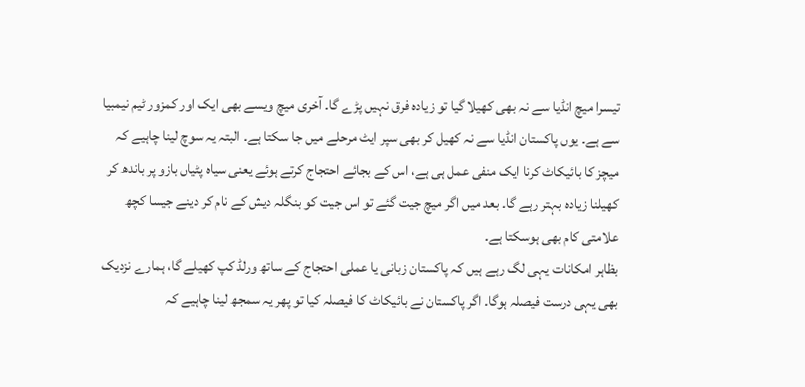تیسرا میچ انڈیا سے نہ بھی کھیلا گیا تو زیادہ فرق نہیں پڑے گا۔ آخری میچ ویسے بھی ایک اور کمزور ٹیم نیمبیا سے ہے۔ یوں پاکستان انڈیا سے نہ کھیل کر بھی سپر ایٹ مرحلے میں جا سکتا ہے۔ البتہ یہ سوچ لینا چاہیے کہ میچز کا بائیکاٹ کرنا ایک منفی عمل ہی ہے، اس کے بجائے احتجاج کرتے ہوئے یعنی سیاہ پٹیاں بازو پر باندھ کر کھیلنا زیادہ بہتر رہے گا۔ بعد میں اگر میچ جیت گئے تو اس جیت کو بنگلہ دیش کے نام کر دینے جیسا کچھ علامتی کام بھی ہوسکتا ہے۔
بظاہر امکانات یہی لگ رہے ہیں کہ پاکستان زبانی یا عملی احتجاج کے ساتھ ورلڈ کپ کھیلے گا، ہمارے نزدیک بھی یہی درست فیصلہ ہوگا۔ اگر پاکستان نے بائیکاٹ کا فیصلہ کیا تو پھر یہ سمجھ لینا چاہیے کہ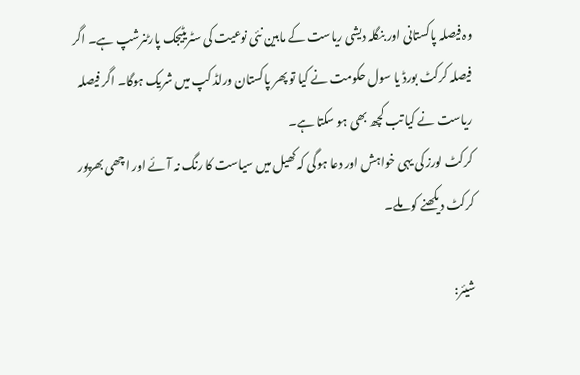وہ فیصلہ پاکستانی اور بنگلہ دیشی ریاست کے مابین نئی نوعیت کی سٹریٹیجک پارٹنرشپ ہے۔ اگر فیصلہ کرکٹ بورڈ یا سول حکومت نے کیا تو پھر پاکستان ورلڈ کپ میں شریک ہوگا۔ اگر فیصلہ ریاست نے کیا تب کچھ بھی ہو سکتا ہے۔
کرکٹ لورز کی یہی خواہش اور دعا ہوگی کہ کھیل میں سیاست کا رنگ نہ آئے اور اچھی بھرپور کرکٹ دیکھنے کو ملے۔

شیئر: